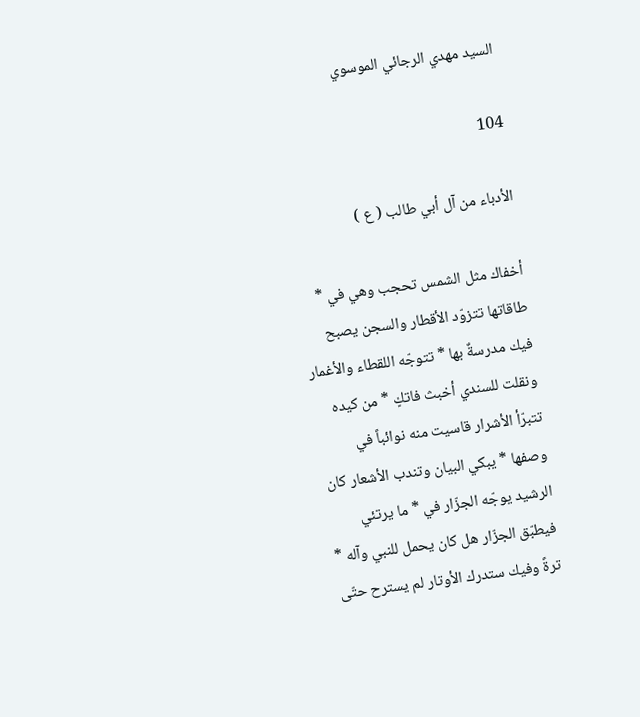السيد مهدي الرجائي الموسوي

104

الأدباء من آل أبي طالب ( ع )

أخفاك مثل الشمس تحجب وهي في * طاقاتها تتزوّد الأقطار والسجن يصبح فيك مدرسةٌ بها * تتوجّه اللقطاء والأغمار ونقلت للسندي أخبث فاتكٍ * من كيده تتبرّأ الأشرار قاسيت منه نوائباً في وصفها * يبكي البيان وتندب الأشعار كان الرشيد يوجّه الجزّار في * ما يرتئي فيطبّق الجزّار هل كان يحمل للنبي وآله * ترةً وفيك ستدرك الأوتار لم يسترح حتّى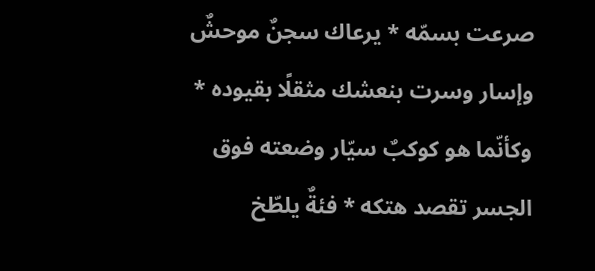صرعت بسمّه * يرعاك سجنٌ موحشٌ وإسار وسرت بنعشك مثقلًا بقيوده * وكأنّما هو كوكبٌ سيّار وضعته فوق الجسر تقصد هتكه * فئةٌ يلطّخ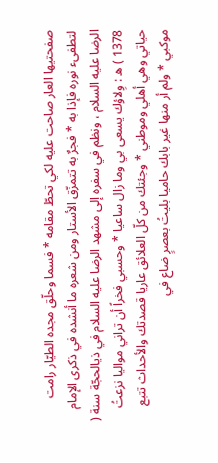صفحتيها العار صاحت عليه لكي تحطّ مقامه * فسما وحلّق مجده الطيّار رامت لتطفىء نوره فإذا به * فجرٌ به تتمزّق الأستار ومن شعره ما أنشده في ذكرى الإمام الرضا عليه السلام ، ونظم في سفره إلى مشهد الرضا عليه السلام في ذيالحجّة سنة ( 1378 ) ه : وِلاؤك يسعى بي وما زال ساعيا * وحسبي فخراً أن تراني مواليا نزعتُ حياتي وهي أهلي وموطني * وجئتك من كلّ العلائق عاريا قصدتك والأحداث تتبع موكبي * ولم أر منها غير بابك حاميا بليتُ بعصرٍ ضاع في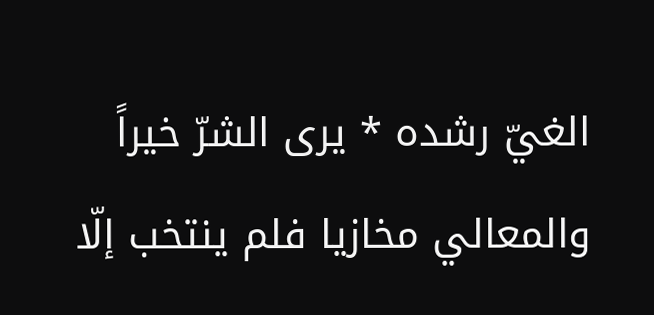الغيّ رشده * يرى الشرّ خيراً والمعالي مخازيا فلم ينتخب إلّا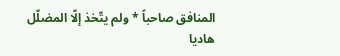المنافق صاحباً * ولم يتّخذ إلّا المضلّل هاديا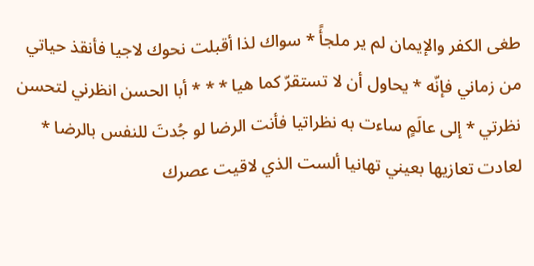طغى الكفر والإيمان لم ير ملجأً * سواك لذا أقبلت نحوك لاجيا فأنقذ حياتي من زماني فإنّه * يحاول أن لا تستقرّ كما هيا * * * أبا الحسن انظرني لتحسن نظرتي * إلى عالَمٍ ساءت به نظراتيا فأنت الرضا لو جُدتَ للنفس بالرضا * لعادت تعازيها بعيني تهانيا ألست الذي لاقيت عصرك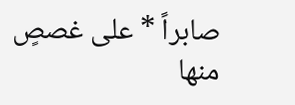صابراً * على غصصٍ منها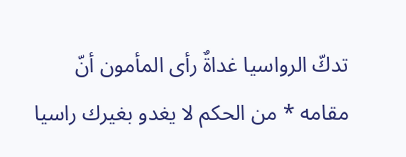تدكّ الرواسيا غداةٌ رأى المأمون أنّ مقامه * من الحكم لا يغدو بغيرك راسيا